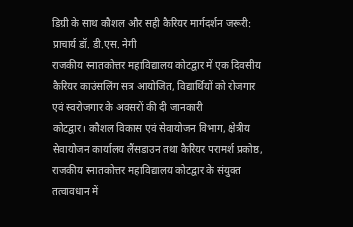डिग्री के साथ कौशल और सही कैरियर मार्गदर्शन जरूरी: प्राचार्य डॉ. डी.एस. नेगी
राजकीय स्नातकोत्तर महाविद्यालय कोटद्वार में एक दिवसीय कैरियर काउंसलिंग सत्र आयोजित, विद्यार्थियों को रोजगार एवं स्वरोजगार के अवसरों की दी जानकारी
कोटद्वार। कौशल विकास एवं सेवायोजन विभाग, क्षेत्रीय सेवायोजन कार्यालय लैंसडाउन तथा कैरियर परामर्श प्रकोष्ठ, राजकीय स्नातकोत्तर महाविद्यालय कोटद्वार के संयुक्त तत्वावधान में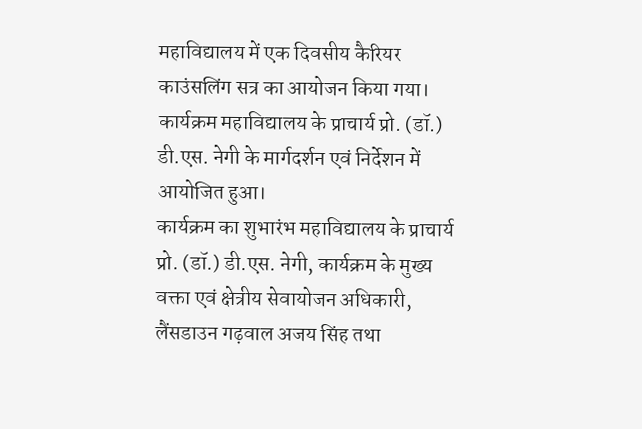महाविद्यालय में एक दिवसीय कैरियर काउंसलिंग सत्र का आयोजन किया गया। कार्यक्रम महाविद्यालय के प्राचार्य प्रो. (डॉ.) डी.एस. नेगी के मार्गदर्शन एवं निर्देशन में आयोजित हुआ।
कार्यक्रम का शुभारंभ महाविद्यालय के प्राचार्य प्रो. (डॉ.) डी.एस. नेगी, कार्यक्रम के मुख्य वक्ता एवं क्षेत्रीय सेवायोजन अधिकारी, लैंसडाउन गढ़वाल अजय सिंह तथा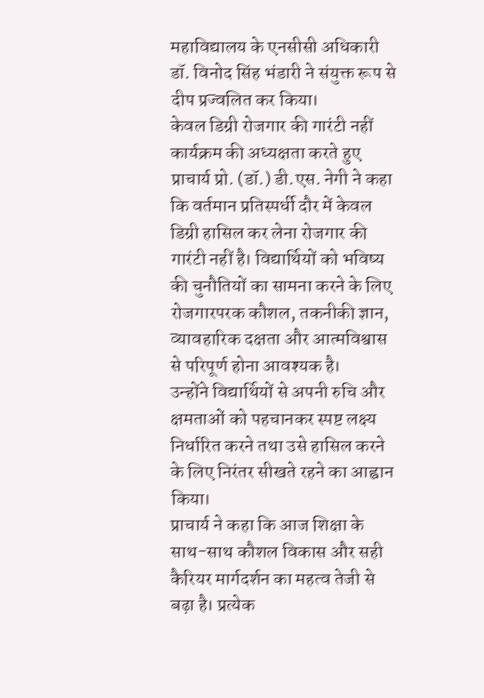महाविद्यालय के एनसीसी अधिकारी डॉ. विनोद सिंह भंडारी ने संयुक्त रूप से दीप प्रज्वलित कर किया।
केवल डिग्री रोजगार की गारंटी नहीं
कार्यक्रम की अध्यक्षता करते हुए प्राचार्य प्रो. (डॉ.) डी.एस. नेगी ने कहा कि वर्तमान प्रतिस्पर्धी दौर में केवल डिग्री हासिल कर लेना रोजगार की गारंटी नहीं है। विद्यार्थियों को भविष्य की चुनौतियों का सामना करने के लिए रोजगारपरक कौशल, तकनीकी ज्ञान, व्यावहारिक दक्षता और आत्मविश्वास से परिपूर्ण होना आवश्यक है।
उन्होंने विद्यार्थियों से अपनी रुचि और क्षमताओं को पहचानकर स्पष्ट लक्ष्य निर्धारित करने तथा उसे हासिल करने के लिए निरंतर सीखते रहने का आह्वान किया।
प्राचार्य ने कहा कि आज शिक्षा के साथ-साथ कौशल विकास और सही कैरियर मार्गदर्शन का महत्व तेजी से बढ़ा है। प्रत्येक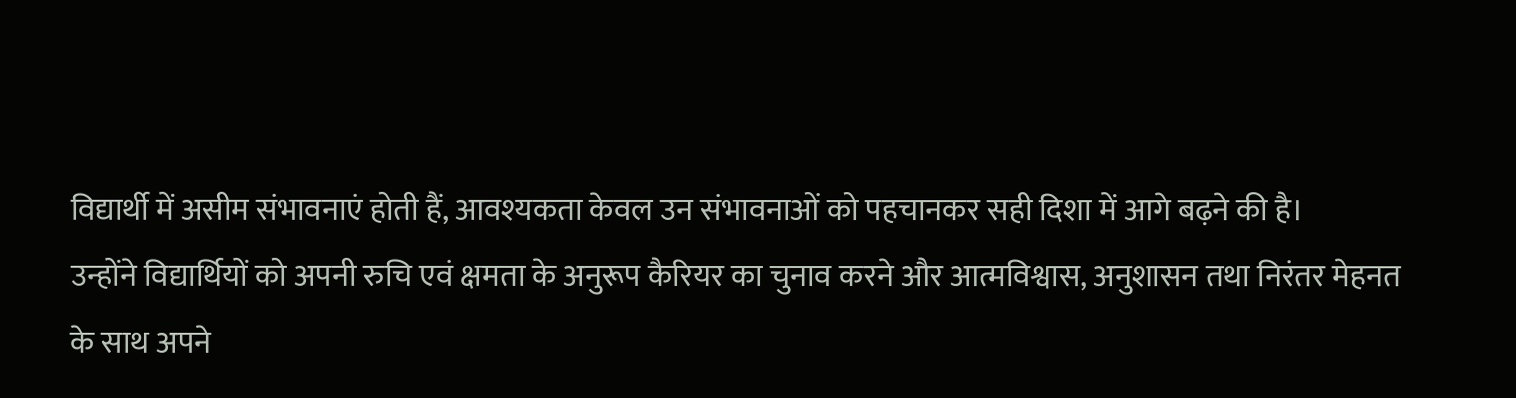विद्यार्थी में असीम संभावनाएं होती हैं, आवश्यकता केवल उन संभावनाओं को पहचानकर सही दिशा में आगे बढ़ने की है।
उन्होंने विद्यार्थियों को अपनी रुचि एवं क्षमता के अनुरूप कैरियर का चुनाव करने और आत्मविश्वास, अनुशासन तथा निरंतर मेहनत के साथ अपने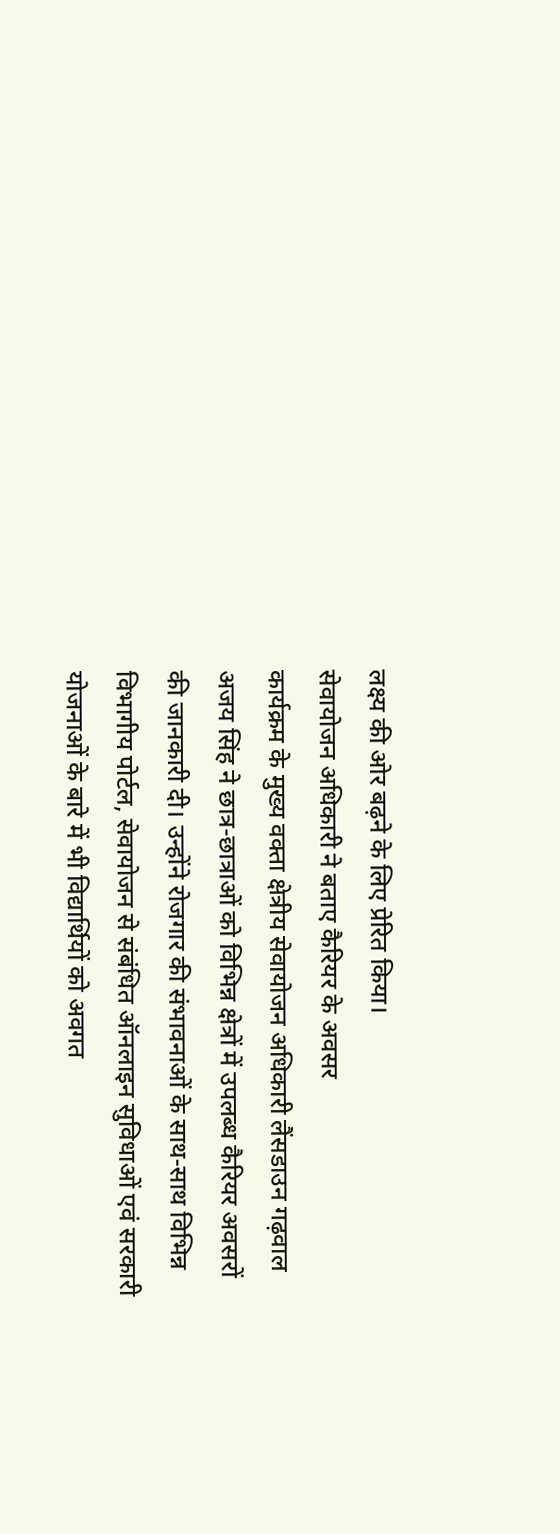लक्ष्य की ओर बढ़ने के लिए प्रेरित किया।
सेवायोजन अधिकारी ने बताए कैरियर के अवसर
कार्यक्रम के मुख्य वक्ता क्षेत्रीय सेवायोजन अधिकारी लैंसडाउन गढ़वाल अजय सिंह ने छात्र-छात्राओं को विभिन्न क्षेत्रों में उपलब्ध कैरियर अवसरों की जानकारी दी। उन्होंने रोजगार की संभावनाओं के साथ-साथ विभिन्न विभागीय पोर्टल, सेवायोजन से संबंधित ऑनलाइन सुविधाओं एवं सरकारी योजनाओं के बारे में भी विद्यार्थियों को अवगत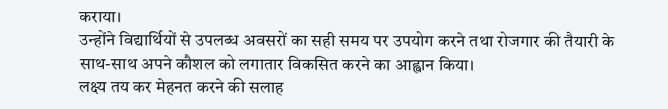कराया।
उन्होंने विद्यार्थियों से उपलब्ध अवसरों का सही समय पर उपयोग करने तथा रोजगार की तैयारी के साथ-साथ अपने कौशल को लगातार विकसित करने का आह्वान किया।
लक्ष्य तय कर मेहनत करने की सलाह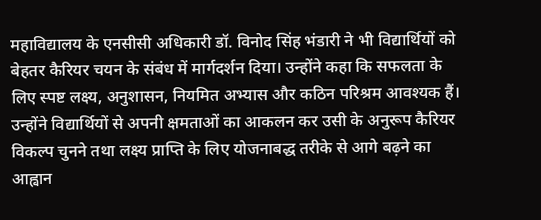महाविद्यालय के एनसीसी अधिकारी डॉ. विनोद सिंह भंडारी ने भी विद्यार्थियों को बेहतर कैरियर चयन के संबंध में मार्गदर्शन दिया। उन्होंने कहा कि सफलता के लिए स्पष्ट लक्ष्य, अनुशासन, नियमित अभ्यास और कठिन परिश्रम आवश्यक हैं।
उन्होंने विद्यार्थियों से अपनी क्षमताओं का आकलन कर उसी के अनुरूप कैरियर विकल्प चुनने तथा लक्ष्य प्राप्ति के लिए योजनाबद्ध तरीके से आगे बढ़ने का आह्वान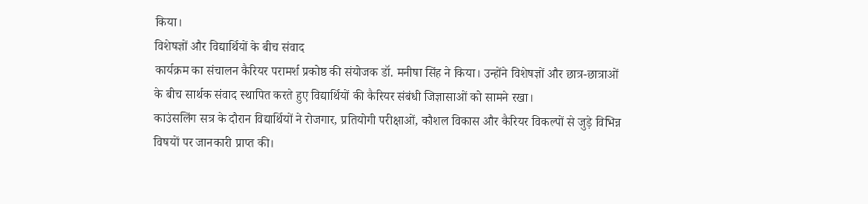किया।
विशेषज्ञों और विद्यार्थियों के बीच संवाद
कार्यक्रम का संचालन कैरियर परामर्श प्रकोष्ठ की संयोजक डॉ. मनीषा सिंह ने किया। उन्होंने विशेषज्ञों और छात्र-छात्राओं के बीच सार्थक संवाद स्थापित करते हुए विद्यार्थियों की कैरियर संबंधी जिज्ञासाओं को सामने रखा।
काउंसलिंग सत्र के दौरान विद्यार्थियों ने रोजगार, प्रतियोगी परीक्षाओं, कौशल विकास और कैरियर विकल्पों से जुड़े विभिन्न विषयों पर जानकारी प्राप्त की।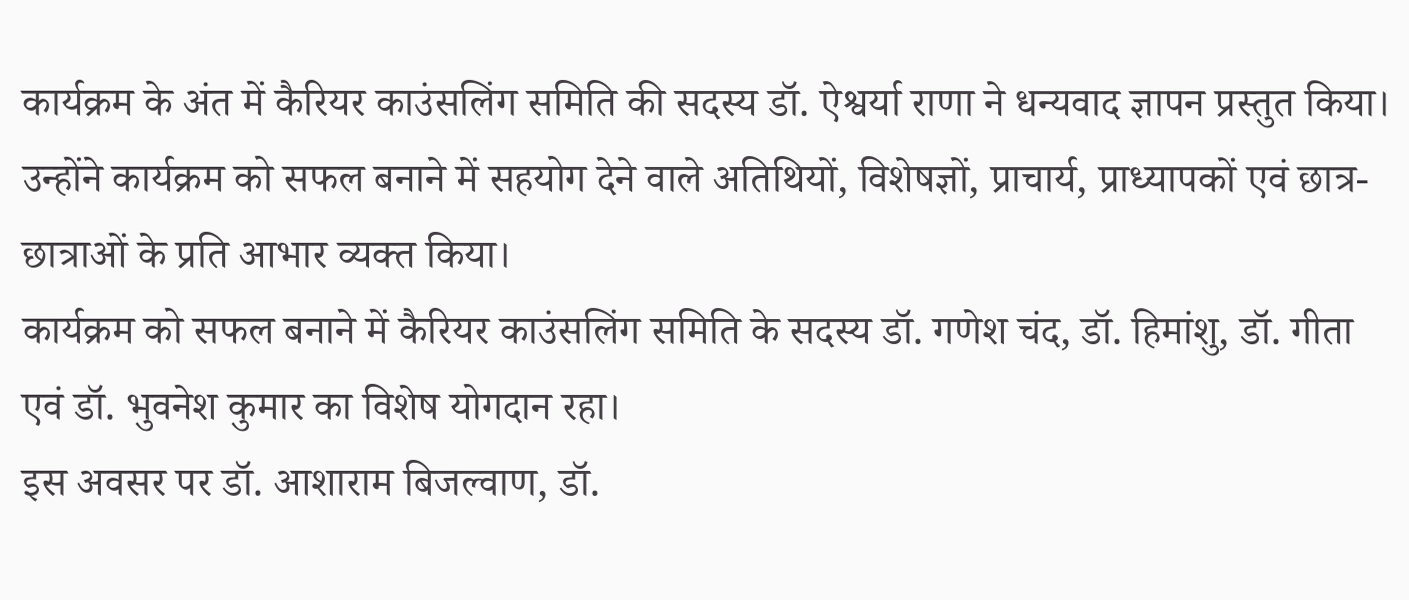कार्यक्रम के अंत में कैरियर काउंसलिंग समिति की सदस्य डॉ. ऐश्वर्या राणा ने धन्यवाद ज्ञापन प्रस्तुत किया। उन्होंने कार्यक्रम को सफल बनाने में सहयोग देने वाले अतिथियों, विशेषज्ञों, प्राचार्य, प्राध्यापकों एवं छात्र-छात्राओं के प्रति आभार व्यक्त किया।
कार्यक्रम को सफल बनाने में कैरियर काउंसलिंग समिति के सदस्य डॉ. गणेश चंद, डॉ. हिमांशु, डॉ. गीता एवं डॉ. भुवनेश कुमार का विशेष योगदान रहा।
इस अवसर पर डॉ. आशाराम बिजल्वाण, डॉ.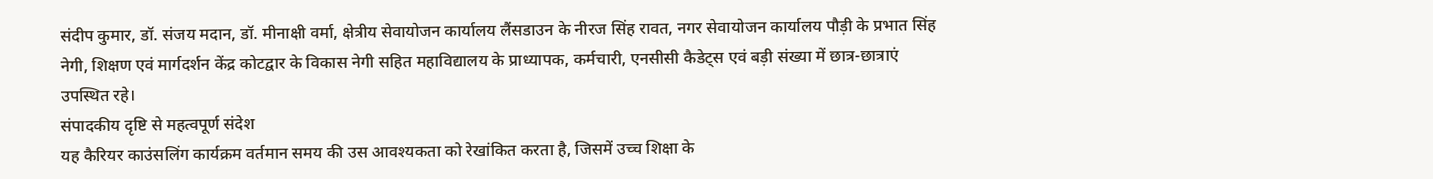संदीप कुमार, डॉ. संजय मदान, डॉ. मीनाक्षी वर्मा, क्षेत्रीय सेवायोजन कार्यालय लैंसडाउन के नीरज सिंह रावत, नगर सेवायोजन कार्यालय पौड़ी के प्रभात सिंह नेगी, शिक्षण एवं मार्गदर्शन केंद्र कोटद्वार के विकास नेगी सहित महाविद्यालय के प्राध्यापक, कर्मचारी, एनसीसी कैडेट्स एवं बड़ी संख्या में छात्र-छात्राएं उपस्थित रहे।
संपादकीय दृष्टि से महत्वपूर्ण संदेश
यह कैरियर काउंसलिंग कार्यक्रम वर्तमान समय की उस आवश्यकता को रेखांकित करता है, जिसमें उच्च शिक्षा के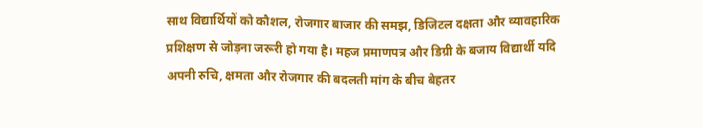साथ विद्यार्थियों को कौशल, रोजगार बाजार की समझ, डिजिटल दक्षता और व्यावहारिक प्रशिक्षण से जोड़ना जरूरी हो गया है। महज प्रमाणपत्र और डिग्री के बजाय विद्यार्थी यदि अपनी रुचि, क्षमता और रोजगार की बदलती मांग के बीच बेहतर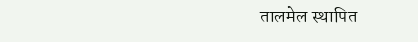तालमेल स्थापित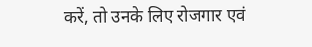करें, तो उनके लिए रोजगार एवं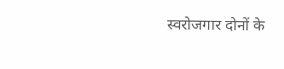स्वरोजगार दोनों के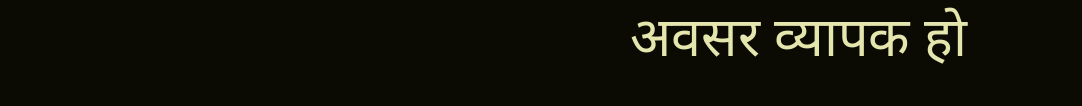अवसर व्यापक हो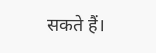सकते हैं।